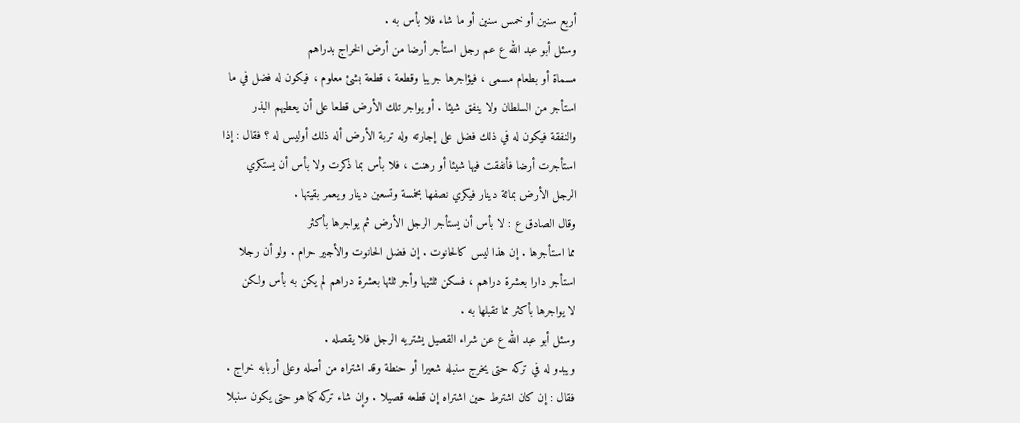أربع سنين أو خمس سنين أو ما شاء فلا بأس به .
وسئل أبو عبد الله ع عم رجل استأجر أرضا من أرض الخراج بدراهم
مسماة أو بطعام مسمى ، فيؤاجرها جريبا وقطعة ، قطعة بشئ معلوم ، فيكون له فضل في ما
استأجر من السلطان ولا ينفق شيئا . أو يواجر تلك الأرض قطعا على أن يعطيهم البذر
والنفقة فيكون له في ذلك فضل على إجارته وله تربة الأرض أله ذلك أوليس له ؟ فقال : إذا
استأجرت أرضا فأنفقت فيها شيئا أو رهنت ، فلا بأس بما ذكرت ولا بأس أن يستكري
الرجل الأرض بمائة دينار فيكري نصفها بخمسة وتسعين دينار ويعمر بقيتها .
وقال الصادق ع : لا بأس أن يستأجر الرجل الأرض ثم يواجرها بأكثر
مما استأجرها . إن هذا ليس كالحانوت . إن فضل الحانوت والأجير حرام . ولو أن رجلا
استأجر دارا بعشرة دراهم ، فسكن ثلثيها وأجر ثلثها بعشرة دراهم لم يكن به بأس ولكن
لا يواجرها بأكثر مما تقبلها به .
وسئل أبو عبد الله ع عن شراء القصيل يشتريه الرجل فلا يقصله .
ويبدو له في تركه حتى يخرج سنبله شعيرا أو حنطة وقد اشتراه من أصله وعلى أربابه خراج .
فقال : إن كان اشترط حين اشتراه إن قطعه قصيلا . وإن شاء تركه كما هو حتى يكون سنبلا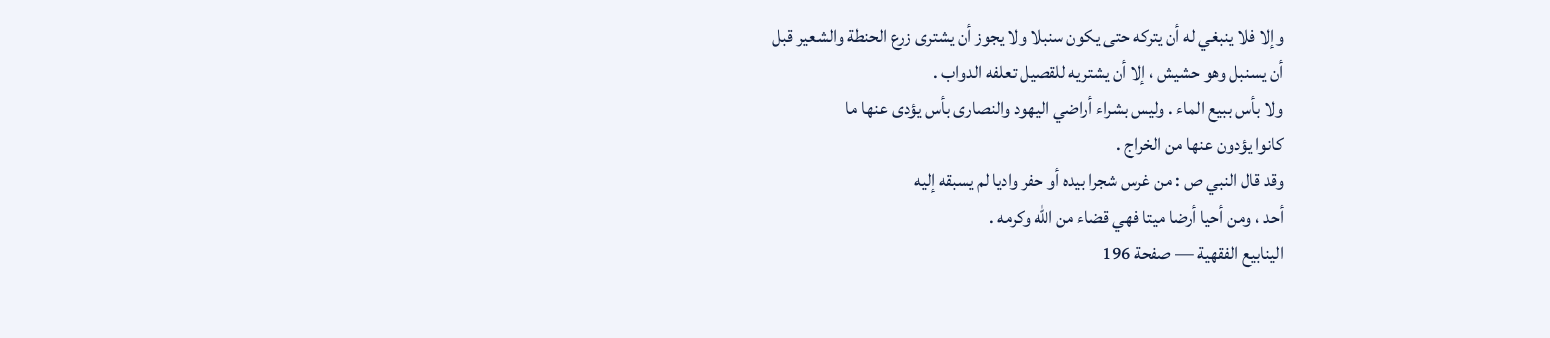وإلا فلا ينبغي له أن يتركه حتى يكون سنبلا ولا يجوز أن يشترى زرع الحنطة والشعير قبل
أن يسنبل وهو حشيش ، إلا أن يشتريه للقصيل تعلفه الدواب .
ولا بأس ببيع الماء . وليس بشراء أراضي اليهود والنصارى بأس يؤدى عنها ما
كانوا يؤدون عنها من الخراج .
وقد قال النبي ص : من غرس شجرا بيده أو حفر واديا لم يسبقه إليه
أحد ، ومن أحيا أرضا ميتا فهي قضاء من الله وكرمه .
الينابيع الفقهية — صفحة 196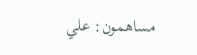مساهمون: علي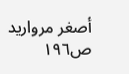أصغر مرواريد
ص١٩٦